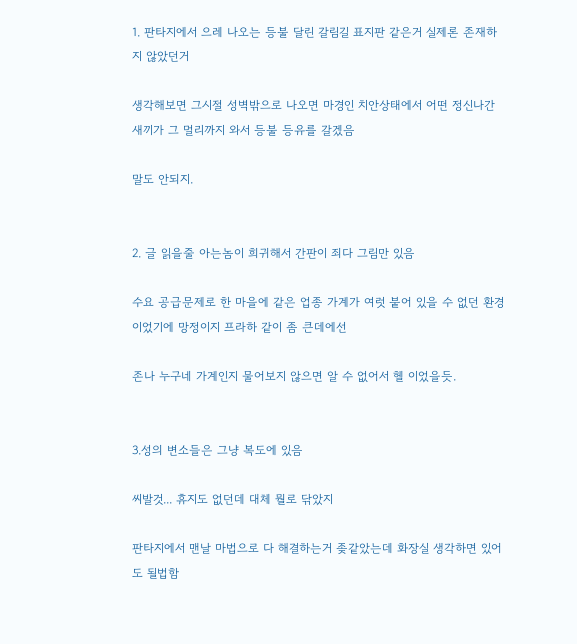1. 판타지에서 으레 나오는 등불 달린 갈림길 표지판 같은거 실제론 존재하지 않았던거

생각해보면 그시절 성벽밖으로 나오면 마경인 치안상태에서 어떤 정신나간 새끼가 그 멀리까지 와서 등불 등유를 갈겠음

말도 안되지.


2. 글 읽을줄 아는놈이 희귀해서 간판이 죄다 그림만 있음

수요 공급문제로 한 마을에 같은 업종 가계가 여럿 붙어 있을 수 없던 환경이었기에 망정이지 프라하 같이 좀 큰데에선

존나 누구네 가계인지 물어보지 않으면 알 수 없어서 헬 이었을듯.


3.성의 변소들은 그냥 복도에 있음

씨발것... 휴지도 없던데 대체 뭘로 닦았지

판타지에서 맨날 마법으로 다 해결하는거 좆같았는데 화장실 생각하면 있어도 될법함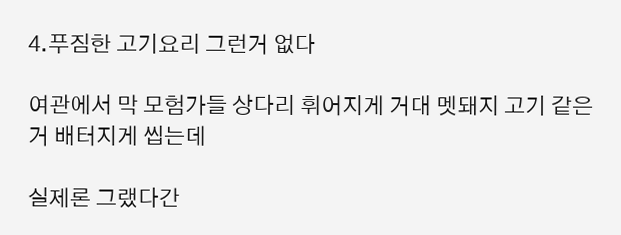4.푸짐한 고기요리 그런거 없다

여관에서 막 모험가들 상다리 휘어지게 거대 멧돼지 고기 같은거 배터지게 씹는데

실제론 그랬다간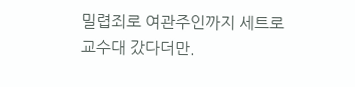밀렵죄로 여관주인까지 세트로 교수대 갔다더만.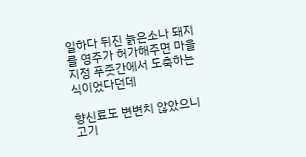일하다 뒤진 늙은소나 돼지를 영주가 허가해주면 마을 지정 푸줏간에서 도축하는 식이었다던데

향신료도 변변치 않았으니 고기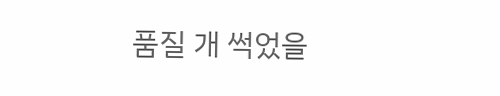품질 개 썩었을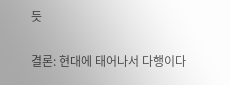듯


결론: 현대에 태어나서 다행이다